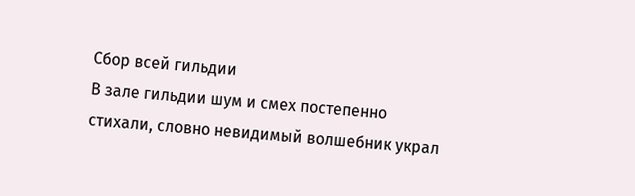Сбор всей гильдии
В зале гильдии шум и смех постепенно стихали, словно невидимый волшебник украл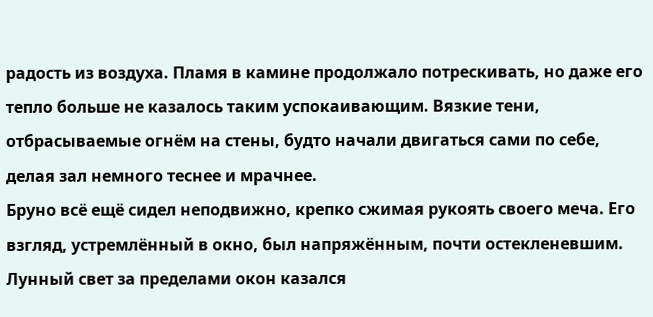радость из воздуха. Пламя в камине продолжало потрескивать, но даже его тепло больше не казалось таким успокаивающим. Вязкие тени, отбрасываемые огнём на стены, будто начали двигаться сами по себе, делая зал немного теснее и мрачнее.
Бруно всё ещё сидел неподвижно, крепко сжимая рукоять своего меча. Его взгляд, устремлённый в окно, был напряжённым, почти остекленевшим. Лунный свет за пределами окон казался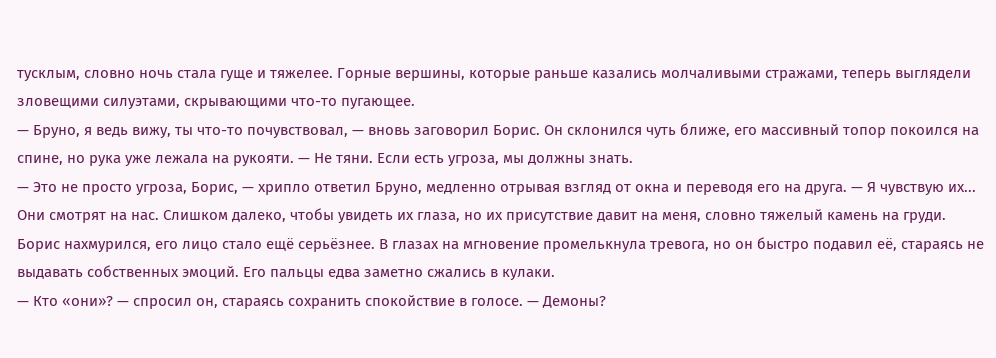тусклым, словно ночь стала гуще и тяжелее. Горные вершины, которые раньше казались молчаливыми стражами, теперь выглядели зловещими силуэтами, скрывающими что-то пугающее.
— Бруно, я ведь вижу, ты что-то почувствовал, — вновь заговорил Борис. Он склонился чуть ближе, его массивный топор покоился на спине, но рука уже лежала на рукояти. — Не тяни. Если есть угроза, мы должны знать.
— Это не просто угроза, Борис, — хрипло ответил Бруно, медленно отрывая взгляд от окна и переводя его на друга. — Я чувствую их... Они смотрят на нас. Слишком далеко, чтобы увидеть их глаза, но их присутствие давит на меня, словно тяжелый камень на груди.
Борис нахмурился, его лицо стало ещё серьёзнее. В глазах на мгновение промелькнула тревога, но он быстро подавил её, стараясь не выдавать собственных эмоций. Его пальцы едва заметно сжались в кулаки.
— Кто «они»? — спросил он, стараясь сохранить спокойствие в голосе. — Демоны?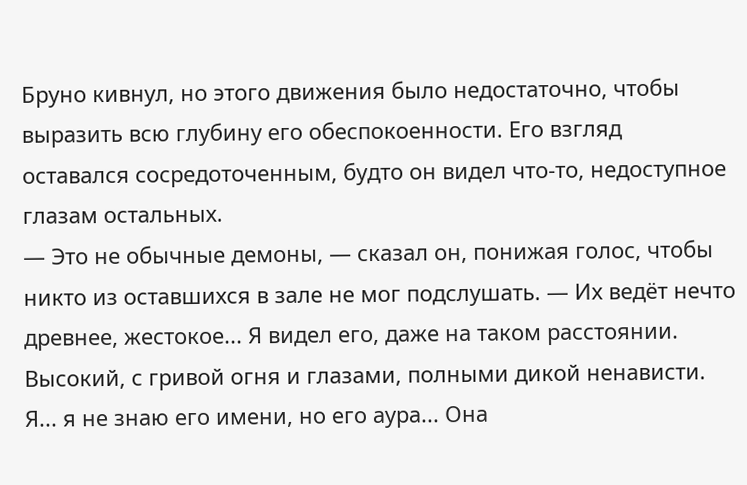Бруно кивнул, но этого движения было недостаточно, чтобы выразить всю глубину его обеспокоенности. Его взгляд оставался сосредоточенным, будто он видел что-то, недоступное глазам остальных.
— Это не обычные демоны, — сказал он, понижая голос, чтобы никто из оставшихся в зале не мог подслушать. — Их ведёт нечто древнее, жестокое... Я видел его, даже на таком расстоянии. Высокий, с гривой огня и глазами, полными дикой ненависти. Я... я не знаю его имени, но его аура... Она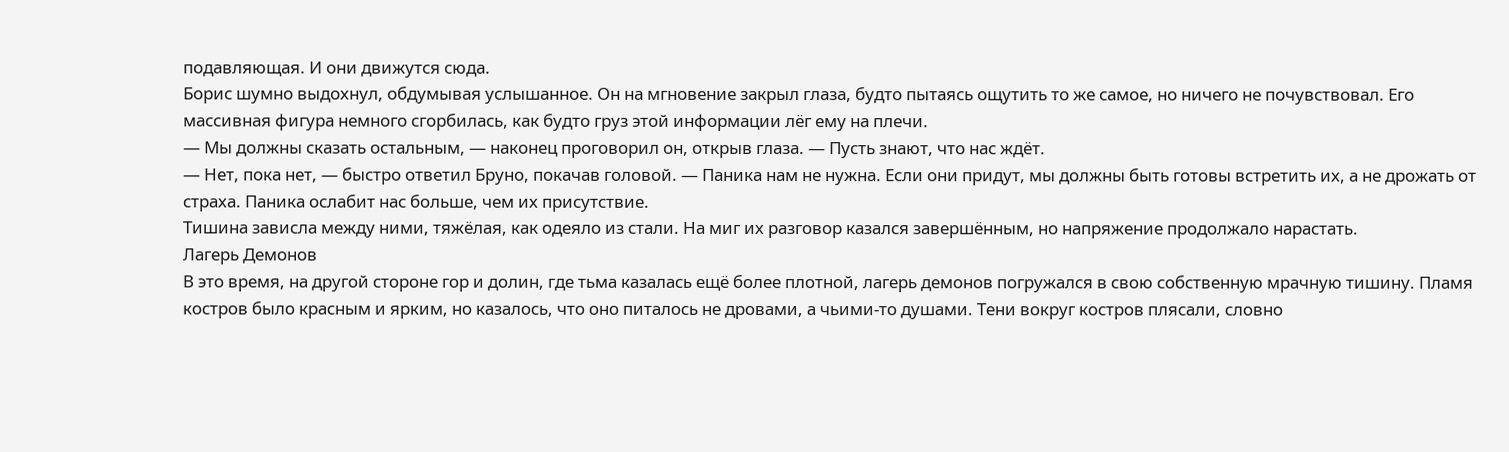подавляющая. И они движутся сюда.
Борис шумно выдохнул, обдумывая услышанное. Он на мгновение закрыл глаза, будто пытаясь ощутить то же самое, но ничего не почувствовал. Его массивная фигура немного сгорбилась, как будто груз этой информации лёг ему на плечи.
— Мы должны сказать остальным, — наконец проговорил он, открыв глаза. — Пусть знают, что нас ждёт.
— Нет, пока нет, — быстро ответил Бруно, покачав головой. — Паника нам не нужна. Если они придут, мы должны быть готовы встретить их, а не дрожать от страха. Паника ослабит нас больше, чем их присутствие.
Тишина зависла между ними, тяжёлая, как одеяло из стали. На миг их разговор казался завершённым, но напряжение продолжало нарастать.
Лагерь Демонов
В это время, на другой стороне гор и долин, где тьма казалась ещё более плотной, лагерь демонов погружался в свою собственную мрачную тишину. Пламя костров было красным и ярким, но казалось, что оно питалось не дровами, а чьими-то душами. Тени вокруг костров плясали, словно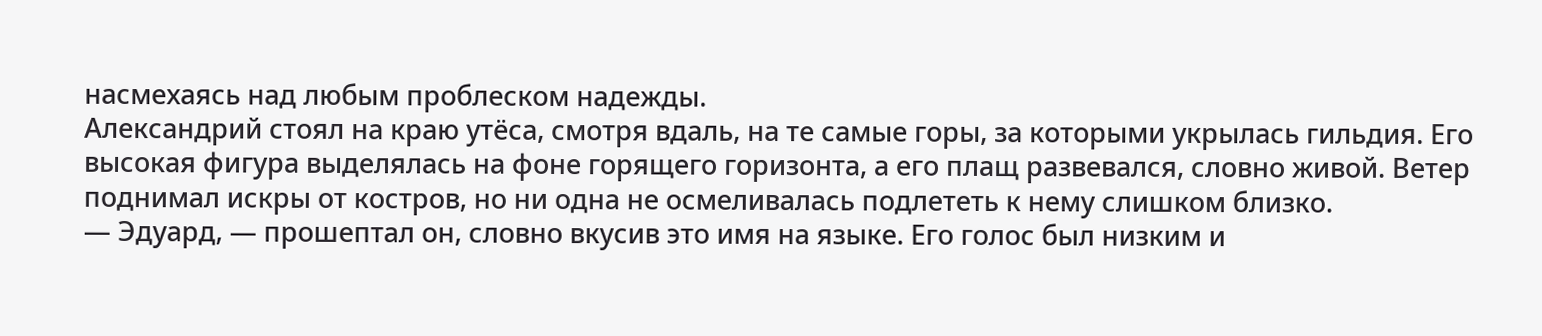насмехаясь над любым проблеском надежды.
Александрий стоял на краю утёса, смотря вдаль, на те самые горы, за которыми укрылась гильдия. Его высокая фигура выделялась на фоне горящего горизонта, а его плащ развевался, словно живой. Ветер поднимал искры от костров, но ни одна не осмеливалась подлететь к нему слишком близко.
— Эдуард, — прошептал он, словно вкусив это имя на языке. Его голос был низким и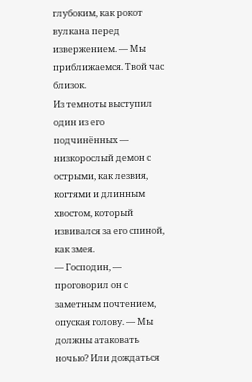глубоким, как рокот вулкана перед извержением. — Мы приближаемся. Твой час близок.
Из темноты выступил один из его подчинённых — низкорослый демон с острыми, как лезвия, когтями и длинным хвостом, который извивался за его спиной, как змея.
— Господин, — проговорил он с заметным почтением, опуская голову. — Мы должны атаковать ночью? Или дождаться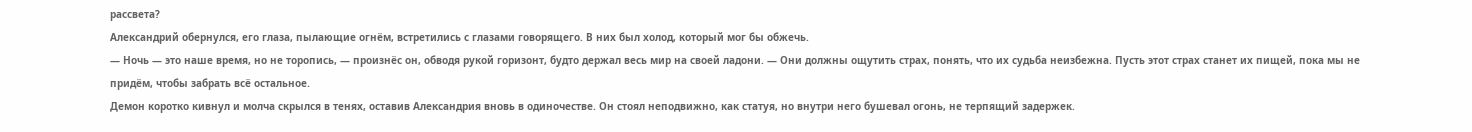рассвета?
Александрий обернулся, его глаза, пылающие огнём, встретились с глазами говорящего. В них был холод, который мог бы обжечь.
— Ночь — это наше время, но не торопись, — произнёс он, обводя рукой горизонт, будто держал весь мир на своей ладони. — Они должны ощутить страх, понять, что их судьба неизбежна. Пусть этот страх станет их пищей, пока мы не придём, чтобы забрать всё остальное.
Демон коротко кивнул и молча скрылся в тенях, оставив Александрия вновь в одиночестве. Он стоял неподвижно, как статуя, но внутри него бушевал огонь, не терпящий задержек.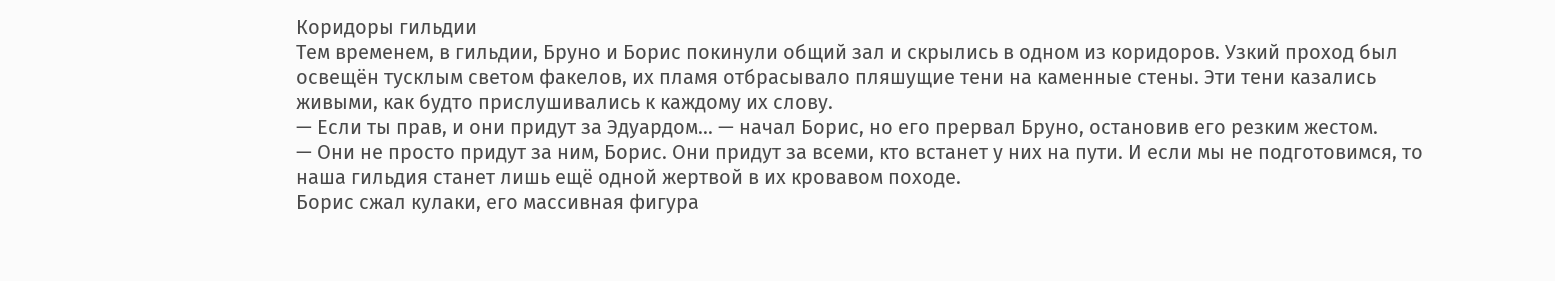Коридоры гильдии
Тем временем, в гильдии, Бруно и Борис покинули общий зал и скрылись в одном из коридоров. Узкий проход был освещён тусклым светом факелов, их пламя отбрасывало пляшущие тени на каменные стены. Эти тени казались живыми, как будто прислушивались к каждому их слову.
— Если ты прав, и они придут за Эдуардом... — начал Борис, но его прервал Бруно, остановив его резким жестом.
— Они не просто придут за ним, Борис. Они придут за всеми, кто встанет у них на пути. И если мы не подготовимся, то наша гильдия станет лишь ещё одной жертвой в их кровавом походе.
Борис сжал кулаки, его массивная фигура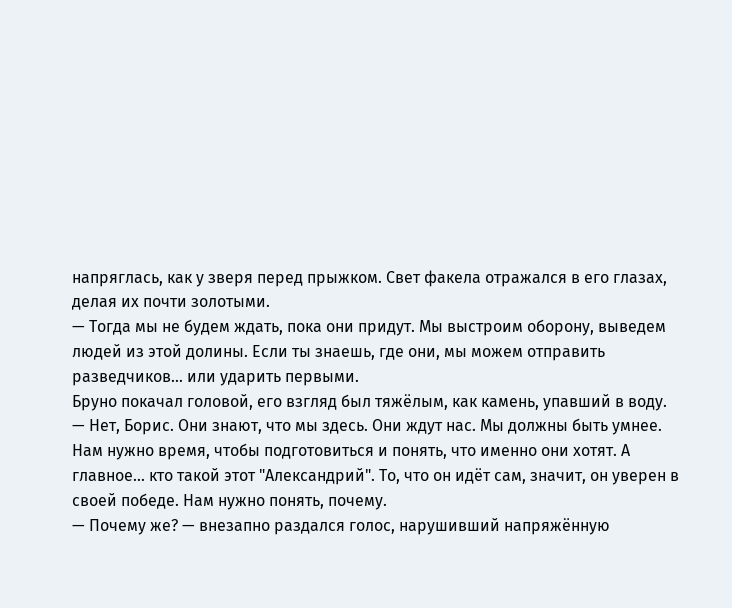напряглась, как у зверя перед прыжком. Свет факела отражался в его глазах, делая их почти золотыми.
— Тогда мы не будем ждать, пока они придут. Мы выстроим оборону, выведем людей из этой долины. Если ты знаешь, где они, мы можем отправить разведчиков... или ударить первыми.
Бруно покачал головой, его взгляд был тяжёлым, как камень, упавший в воду.
— Нет, Борис. Они знают, что мы здесь. Они ждут нас. Мы должны быть умнее. Нам нужно время, чтобы подготовиться и понять, что именно они хотят. А главное... кто такой этот "Александрий". То, что он идёт сам, значит, он уверен в своей победе. Нам нужно понять, почему.
— Почему же? — внезапно раздался голос, нарушивший напряжённую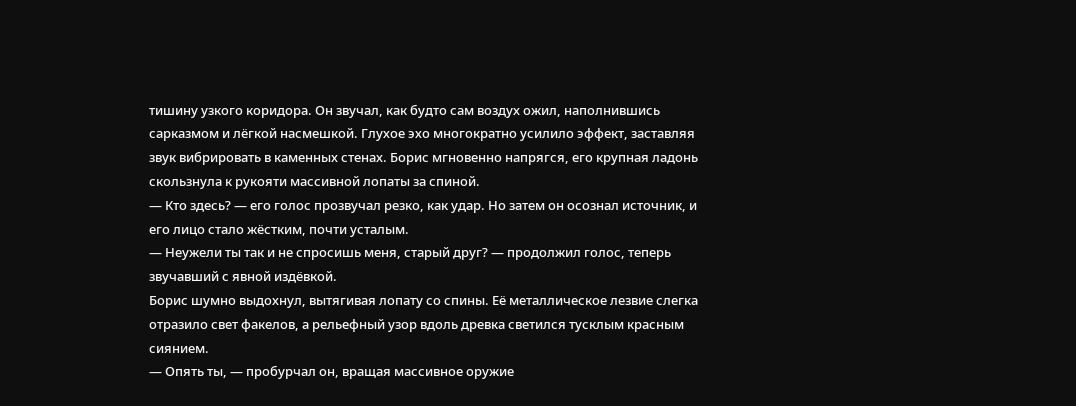тишину узкого коридора. Он звучал, как будто сам воздух ожил, наполнившись сарказмом и лёгкой насмешкой. Глухое эхо многократно усилило эффект, заставляя звук вибрировать в каменных стенах. Борис мгновенно напрягся, его крупная ладонь скользнула к рукояти массивной лопаты за спиной.
— Кто здесь? — его голос прозвучал резко, как удар. Но затем он осознал источник, и его лицо стало жёстким, почти усталым.
— Неужели ты так и не спросишь меня, старый друг? — продолжил голос, теперь звучавший с явной издёвкой.
Борис шумно выдохнул, вытягивая лопату со спины. Её металлическое лезвие слегка отразило свет факелов, а рельефный узор вдоль древка светился тусклым красным сиянием.
— Опять ты, — пробурчал он, вращая массивное оружие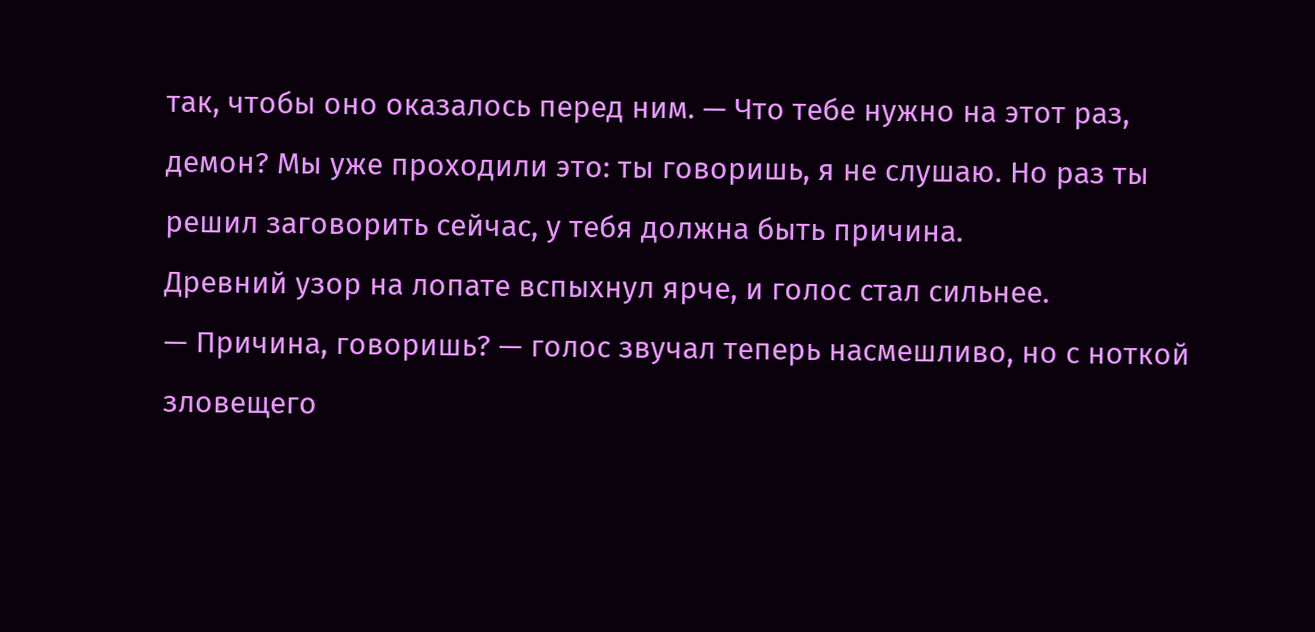так, чтобы оно оказалось перед ним. — Что тебе нужно на этот раз, демон? Мы уже проходили это: ты говоришь, я не слушаю. Но раз ты решил заговорить сейчас, у тебя должна быть причина.
Древний узор на лопате вспыхнул ярче, и голос стал сильнее.
— Причина, говоришь? — голос звучал теперь насмешливо, но с ноткой зловещего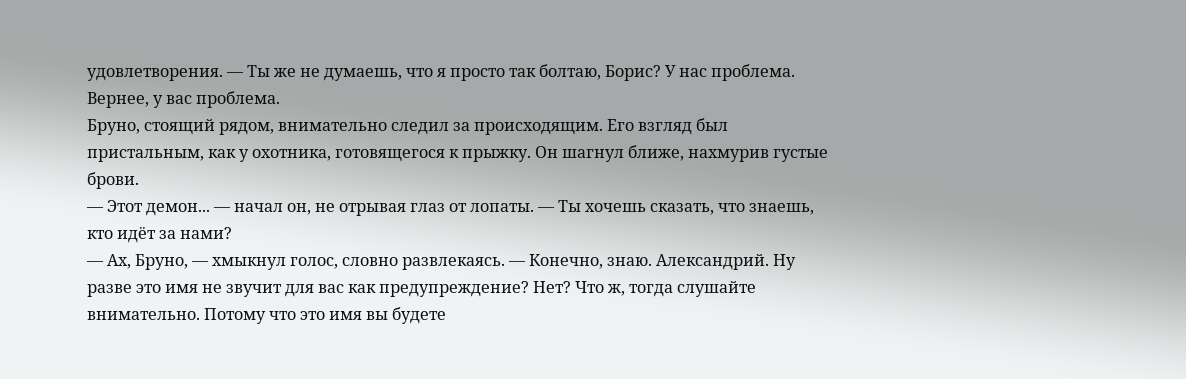удовлетворения. — Ты же не думаешь, что я просто так болтаю, Борис? У нас проблема. Вернее, у вас проблема.
Бруно, стоящий рядом, внимательно следил за происходящим. Его взгляд был пристальным, как у охотника, готовящегося к прыжку. Он шагнул ближе, нахмурив густые брови.
— Этот демон... — начал он, не отрывая глаз от лопаты. — Ты хочешь сказать, что знаешь, кто идёт за нами?
— Ах, Бруно, — хмыкнул голос, словно развлекаясь. — Конечно, знаю. Александрий. Ну разве это имя не звучит для вас как предупреждение? Нет? Что ж, тогда слушайте внимательно. Потому что это имя вы будете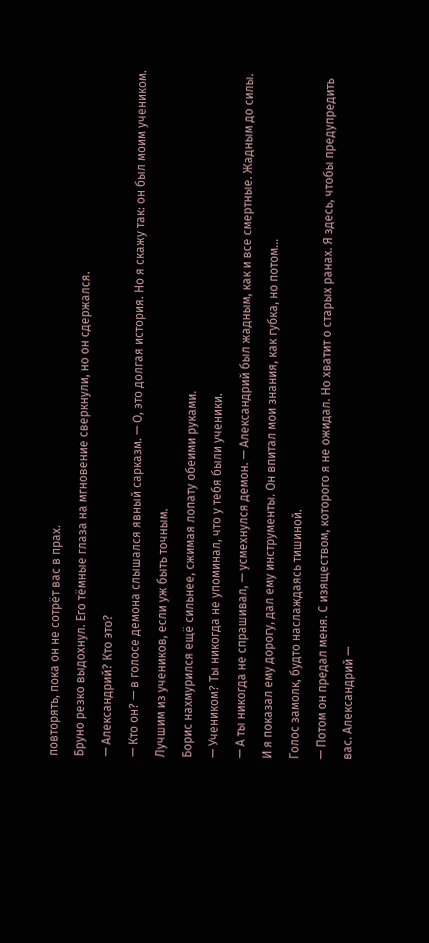повторять, пока он не сотрёт вас в прах.
Бруно резко выдохнул. Его тёмные глаза на мгновение сверкнули, но он сдержался.
— Александрий? Кто это?
— Кто он? — в голосе демона слышался явный сарказм. — О, это долгая история. Но я скажу так: он был моим учеником. Лучшим из учеников, если уж быть точным.
Борис нахмурился ещё сильнее, сжимая лопату обеими руками.
— Учеником? Ты никогда не упоминал, что у тебя были ученики.
— А ты никогда не спрашивал, — усмехнулся демон. — Александрий был жадным, как и все смертные. Жадным до силы. И я показал ему дорогу, дал ему инструменты. Он впитал мои знания, как губка, но потом...
Голос замолк, будто наслаждаясь тишиной.
— Потом он предал меня. С изяществом, которого я не ожидал. Но хватит о старых ранах. Я здесь, чтобы предупредить вас. Александрий —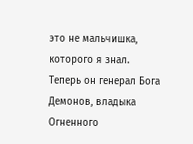это не мальчишка, которого я знал. Теперь он генерал Бога Демонов, владыка Огненного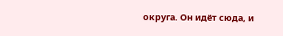округа. Он идёт сюда, и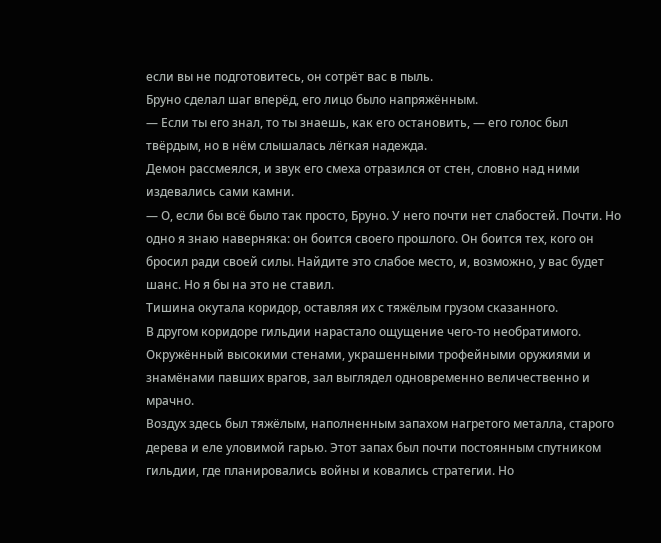если вы не подготовитесь, он сотрёт вас в пыль.
Бруно сделал шаг вперёд, его лицо было напряжённым.
— Если ты его знал, то ты знаешь, как его остановить, — его голос был твёрдым, но в нём слышалась лёгкая надежда.
Демон рассмеялся, и звук его смеха отразился от стен, словно над ними издевались сами камни.
— О, если бы всё было так просто, Бруно. У него почти нет слабостей. Почти. Но одно я знаю наверняка: он боится своего прошлого. Он боится тех, кого он бросил ради своей силы. Найдите это слабое место, и, возможно, у вас будет шанс. Но я бы на это не ставил.
Тишина окутала коридор, оставляя их с тяжёлым грузом сказанного.
В другом коридоре гильдии нарастало ощущение чего-то необратимого. Окружённый высокими стенами, украшенными трофейными оружиями и знамёнами павших врагов, зал выглядел одновременно величественно и мрачно.
Воздух здесь был тяжёлым, наполненным запахом нагретого металла, старого дерева и еле уловимой гарью. Этот запах был почти постоянным спутником гильдии, где планировались войны и ковались стратегии. Но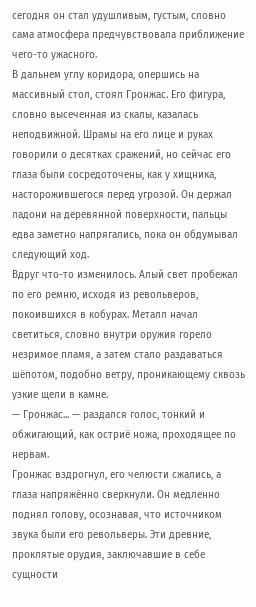сегодня он стал удушливым, густым, словно сама атмосфера предчувствовала приближение чего-то ужасного.
В дальнем углу коридора, опершись на массивный стол, стоял Гронжас. Его фигура, словно высеченная из скалы, казалась неподвижной. Шрамы на его лице и руках говорили о десятках сражений, но сейчас его глаза были сосредоточены, как у хищника, насторожившегося перед угрозой. Он держал ладони на деревянной поверхности, пальцы едва заметно напрягались, пока он обдумывал следующий ход.
Вдруг что-то изменилось. Алый свет пробежал по его ремню, исходя из револьверов, покоившихся в кобурах. Металл начал светиться, словно внутри оружия горело незримое пламя, а затем стало раздаваться шёпотом, подобно ветру, проникающему сквозь узкие щели в камне.
— Гронжас... — раздался голос, тонкий и обжигающий, как остриё ножа, проходящее по нервам.
Гронжас вздрогнул, его челюсти сжались, а глаза напряжённо сверкнули. Он медленно поднял голову, осознавая, что источником звука были его револьверы. Эти древние, проклятые орудия, заключавшие в себе сущности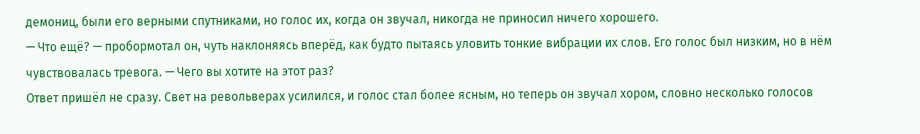демониц, были его верными спутниками, но голос их, когда он звучал, никогда не приносил ничего хорошего.
— Что ещё? — пробормотал он, чуть наклоняясь вперёд, как будто пытаясь уловить тонкие вибрации их слов. Его голос был низким, но в нём чувствовалась тревога. — Чего вы хотите на этот раз?
Ответ пришёл не сразу. Свет на револьверах усилился, и голос стал более ясным, но теперь он звучал хором, словно несколько голосов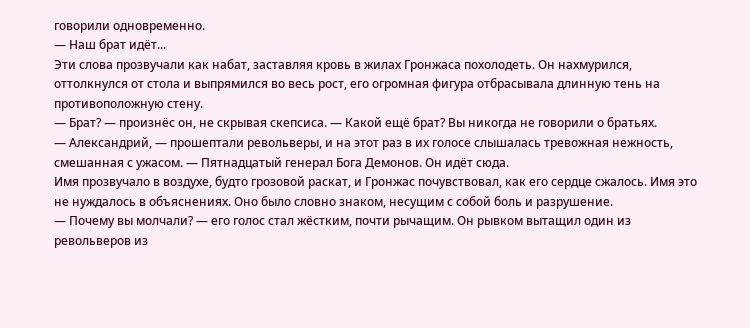говорили одновременно.
— Наш брат идёт...
Эти слова прозвучали как набат, заставляя кровь в жилах Гронжаса похолодеть. Он нахмурился, оттолкнулся от стола и выпрямился во весь рост, его огромная фигура отбрасывала длинную тень на противоположную стену.
— Брат? — произнёс он, не скрывая скепсиса. — Какой ещё брат? Вы никогда не говорили о братьях.
— Александрий, — прошептали револьверы, и на этот раз в их голосе слышалась тревожная нежность, смешанная с ужасом. — Пятнадцатый генерал Бога Демонов. Он идёт сюда.
Имя прозвучало в воздухе, будто грозовой раскат, и Гронжас почувствовал, как его сердце сжалось. Имя это не нуждалось в объяснениях. Оно было словно знаком, несущим с собой боль и разрушение.
— Почему вы молчали? — его голос стал жёстким, почти рычащим. Он рывком вытащил один из револьверов из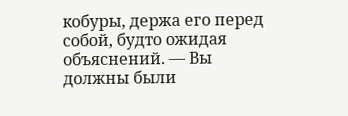кобуры, держа его перед собой, будто ожидая объяснений. — Вы должны были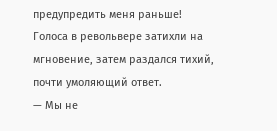предупредить меня раньше!
Голоса в револьвере затихли на мгновение, затем раздался тихий, почти умоляющий ответ.
— Мы не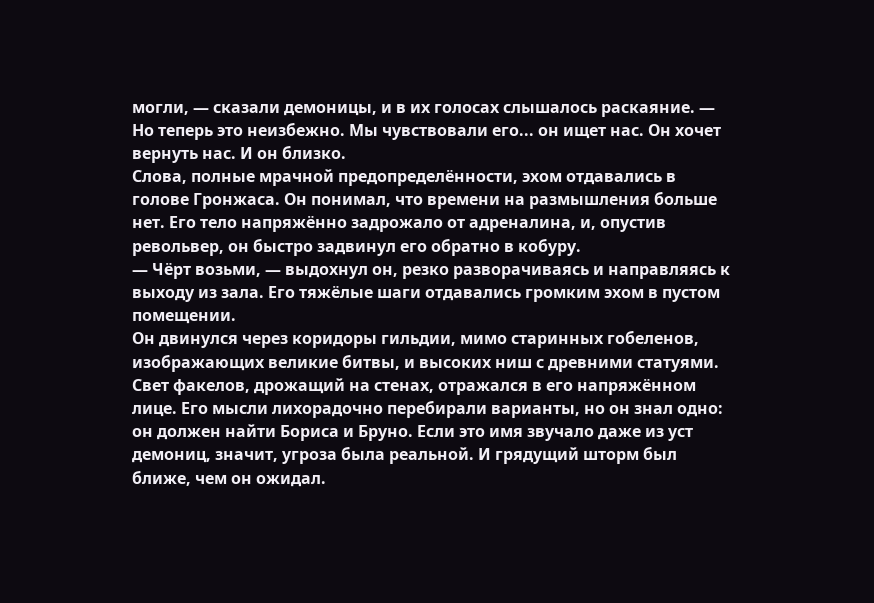могли, — сказали демоницы, и в их голосах слышалось раскаяние. — Но теперь это неизбежно. Мы чувствовали его... он ищет нас. Он хочет вернуть нас. И он близко.
Слова, полные мрачной предопределённости, эхом отдавались в голове Гронжаса. Он понимал, что времени на размышления больше нет. Его тело напряжённо задрожало от адреналина, и, опустив револьвер, он быстро задвинул его обратно в кобуру.
— Чёрт возьми, — выдохнул он, резко разворачиваясь и направляясь к выходу из зала. Его тяжёлые шаги отдавались громким эхом в пустом помещении.
Он двинулся через коридоры гильдии, мимо старинных гобеленов, изображающих великие битвы, и высоких ниш с древними статуями. Свет факелов, дрожащий на стенах, отражался в его напряжённом лице. Его мысли лихорадочно перебирали варианты, но он знал одно: он должен найти Бориса и Бруно. Если это имя звучало даже из уст демониц, значит, угроза была реальной. И грядущий шторм был ближе, чем он ожидал.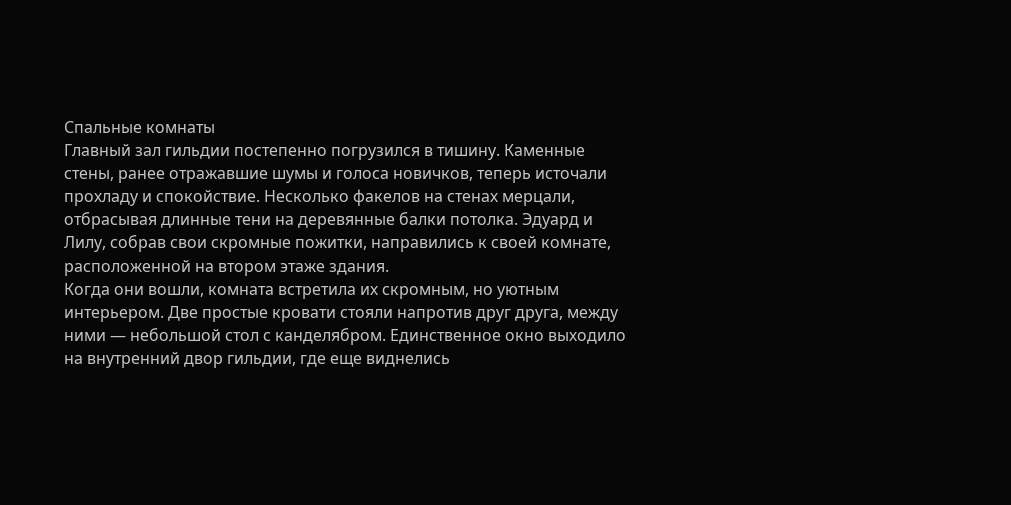Спальные комнаты
Главный зал гильдии постепенно погрузился в тишину. Каменные стены, ранее отражавшие шумы и голоса новичков, теперь источали прохладу и спокойствие. Несколько факелов на стенах мерцали, отбрасывая длинные тени на деревянные балки потолка. Эдуард и Лилу, собрав свои скромные пожитки, направились к своей комнате, расположенной на втором этаже здания.
Когда они вошли, комната встретила их скромным, но уютным интерьером. Две простые кровати стояли напротив друг друга, между ними — небольшой стол с канделябром. Единственное окно выходило на внутренний двор гильдии, где еще виднелись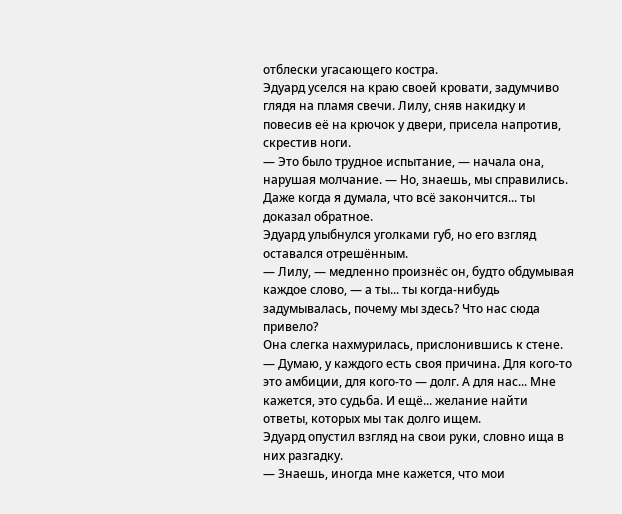отблески угасающего костра.
Эдуард уселся на краю своей кровати, задумчиво глядя на пламя свечи. Лилу, сняв накидку и повесив её на крючок у двери, присела напротив, скрестив ноги.
— Это было трудное испытание, — начала она, нарушая молчание. — Но, знаешь, мы справились. Даже когда я думала, что всё закончится... ты доказал обратное.
Эдуард улыбнулся уголками губ, но его взгляд оставался отрешённым.
— Лилу, — медленно произнёс он, будто обдумывая каждое слово, — а ты... ты когда-нибудь задумывалась, почему мы здесь? Что нас сюда привело?
Она слегка нахмурилась, прислонившись к стене.
— Думаю, у каждого есть своя причина. Для кого-то это амбиции, для кого-то — долг. А для нас... Мне кажется, это судьба. И ещё... желание найти ответы, которых мы так долго ищем.
Эдуард опустил взгляд на свои руки, словно ища в них разгадку.
— Знаешь, иногда мне кажется, что мои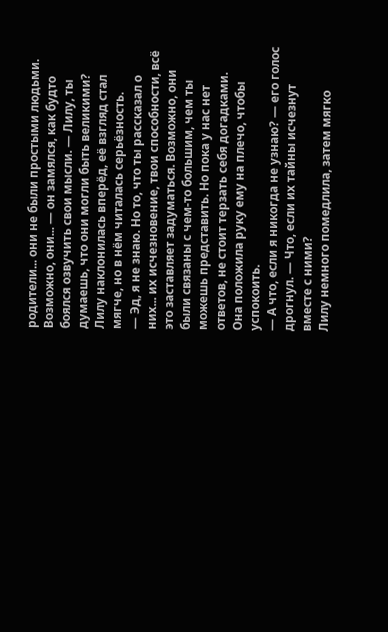родители... они не были простыми людьми. Возможно, они... — он замялся, как будто боялся озвучить свои мысли. — Лилу, ты думаешь, что они могли быть великими?
Лилу наклонилась вперёд, её взгляд стал мягче, но в нём читалась серьёзность.
— Эд, я не знаю. Но то, что ты рассказал о них... их исчезновение, твои способности, всё это заставляет задуматься. Возможно, они были связаны с чем-то большим, чем ты можешь представить. Но пока у нас нет ответов, не стоит терзать себя догадками.
Она положила руку ему на плечо, чтобы успокоить.
— А что, если я никогда не узнаю? — его голос дрогнул. — Что, если их тайны исчезнут вместе с ними?
Лилу немного помедлила, затем мягко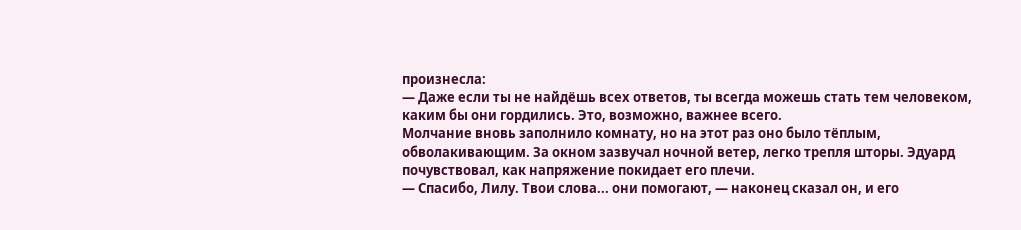произнесла:
— Даже если ты не найдёшь всех ответов, ты всегда можешь стать тем человеком, каким бы они гордились. Это, возможно, важнее всего.
Молчание вновь заполнило комнату, но на этот раз оно было тёплым, обволакивающим. За окном зазвучал ночной ветер, легко трепля шторы. Эдуард почувствовал, как напряжение покидает его плечи.
— Спасибо, Лилу. Твои слова... они помогают, — наконец сказал он, и его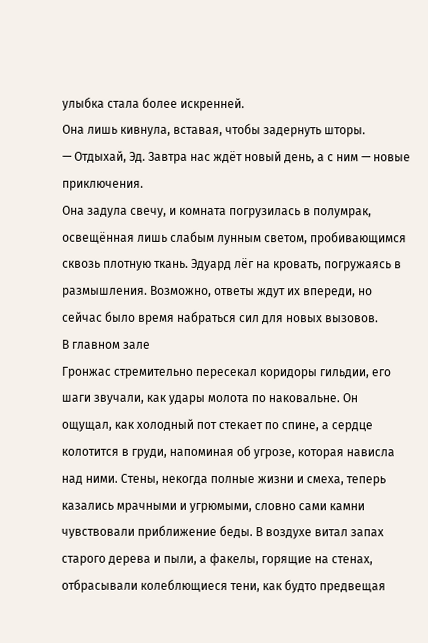улыбка стала более искренней.
Она лишь кивнула, вставая, чтобы задернуть шторы.
— Отдыхай, Эд. Завтра нас ждёт новый день, а с ним — новые приключения.
Она задула свечу, и комната погрузилась в полумрак, освещённая лишь слабым лунным светом, пробивающимся сквозь плотную ткань. Эдуард лёг на кровать, погружаясь в размышления. Возможно, ответы ждут их впереди, но сейчас было время набраться сил для новых вызовов.
В главном зале
Гронжас стремительно пересекал коридоры гильдии, его шаги звучали, как удары молота по наковальне. Он ощущал, как холодный пот стекает по спине, а сердце колотится в груди, напоминая об угрозе, которая нависла над ними. Стены, некогда полные жизни и смеха, теперь казались мрачными и угрюмыми, словно сами камни чувствовали приближение беды. В воздухе витал запах старого дерева и пыли, а факелы, горящие на стенах, отбрасывали колеблющиеся тени, как будто предвещая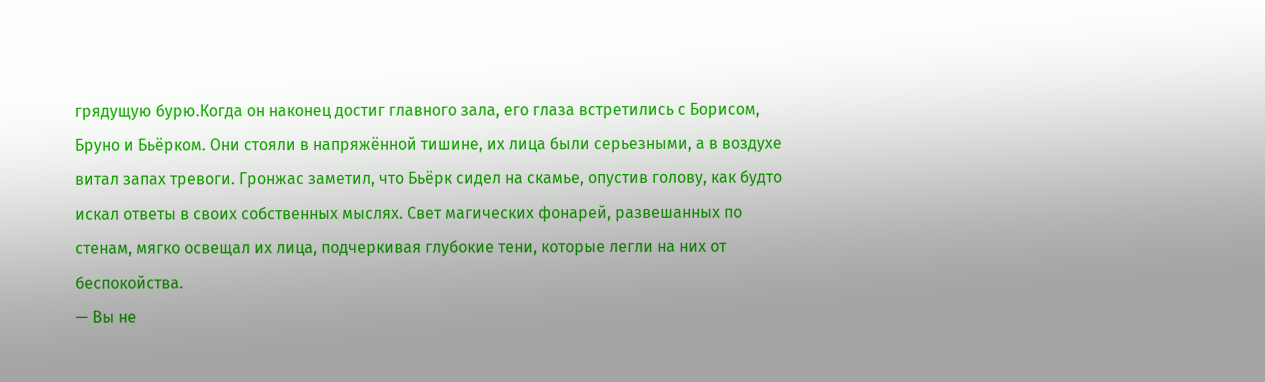грядущую бурю.Когда он наконец достиг главного зала, его глаза встретились с Борисом, Бруно и Бьёрком. Они стояли в напряжённой тишине, их лица были серьезными, а в воздухе витал запах тревоги. Гронжас заметил, что Бьёрк сидел на скамье, опустив голову, как будто искал ответы в своих собственных мыслях. Свет магических фонарей, развешанных по стенам, мягко освещал их лица, подчеркивая глубокие тени, которые легли на них от беспокойства.
— Вы не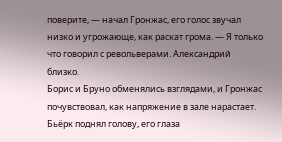поверите, — начал Гронжас, его голос звучал низко и угрожающе, как раскат грома. — Я только что говорил с револьверами. Александрий близко.
Борис и Бруно обменялись взглядами, и Гронжас почувствовал, как напряжение в зале нарастает. Бьёрк поднял голову, его глаза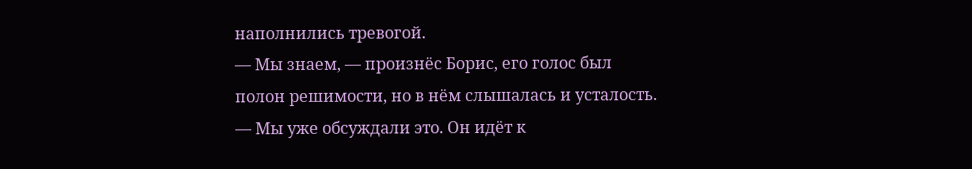наполнились тревогой.
— Мы знаем, — произнёс Борис, его голос был полон решимости, но в нём слышалась и усталость. — Мы уже обсуждали это. Он идёт к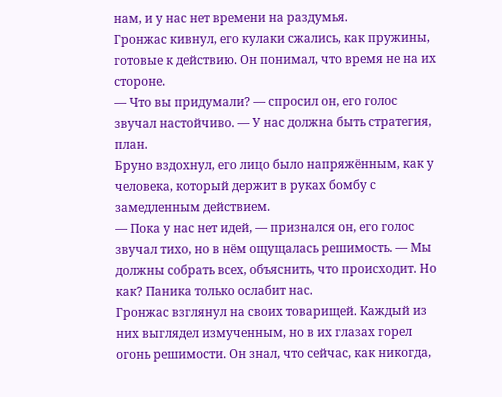нам, и у нас нет времени на раздумья.
Гронжас кивнул, его кулаки сжались, как пружины, готовые к действию. Он понимал, что время не на их стороне.
— Что вы придумали? — спросил он, его голос звучал настойчиво. — У нас должна быть стратегия, план.
Бруно вздохнул, его лицо было напряжённым, как у человека, который держит в руках бомбу с замедленным действием.
— Пока у нас нет идей, — признался он, его голос звучал тихо, но в нём ощущалась решимость. — Мы должны собрать всех, объяснить, что происходит. Но как? Паника только ослабит нас.
Гронжас взглянул на своих товарищей. Каждый из них выглядел измученным, но в их глазах горел огонь решимости. Он знал, что сейчас, как никогда,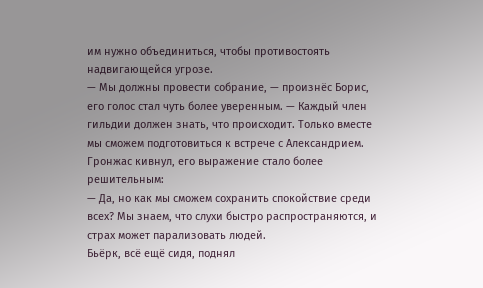им нужно объединиться, чтобы противостоять надвигающейся угрозе.
— Мы должны провести собрание, — произнёс Борис, его голос стал чуть более уверенным. — Каждый член гильдии должен знать, что происходит. Только вместе мы сможем подготовиться к встрече с Александрием.
Гронжас кивнул, его выражение стало более решительным:
— Да, но как мы сможем сохранить спокойствие среди всех? Мы знаем, что слухи быстро распространяются, и страх может парализовать людей.
Бьёрк, всё ещё сидя, поднял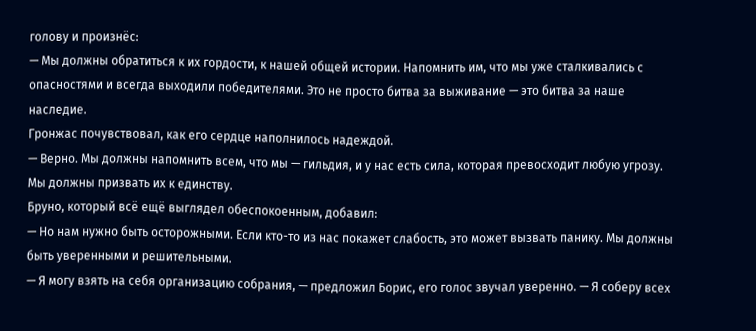голову и произнёс:
— Мы должны обратиться к их гордости, к нашей общей истории. Напомнить им, что мы уже сталкивались с опасностями и всегда выходили победителями. Это не просто битва за выживание — это битва за наше наследие.
Гронжас почувствовал, как его сердце наполнилось надеждой.
— Верно. Мы должны напомнить всем, что мы — гильдия, и у нас есть сила, которая превосходит любую угрозу. Мы должны призвать их к единству.
Бруно, который всё ещё выглядел обеспокоенным, добавил:
— Но нам нужно быть осторожными. Если кто-то из нас покажет слабость, это может вызвать панику. Мы должны быть уверенными и решительными.
— Я могу взять на себя организацию собрания, — предложил Борис, его голос звучал уверенно. — Я соберу всех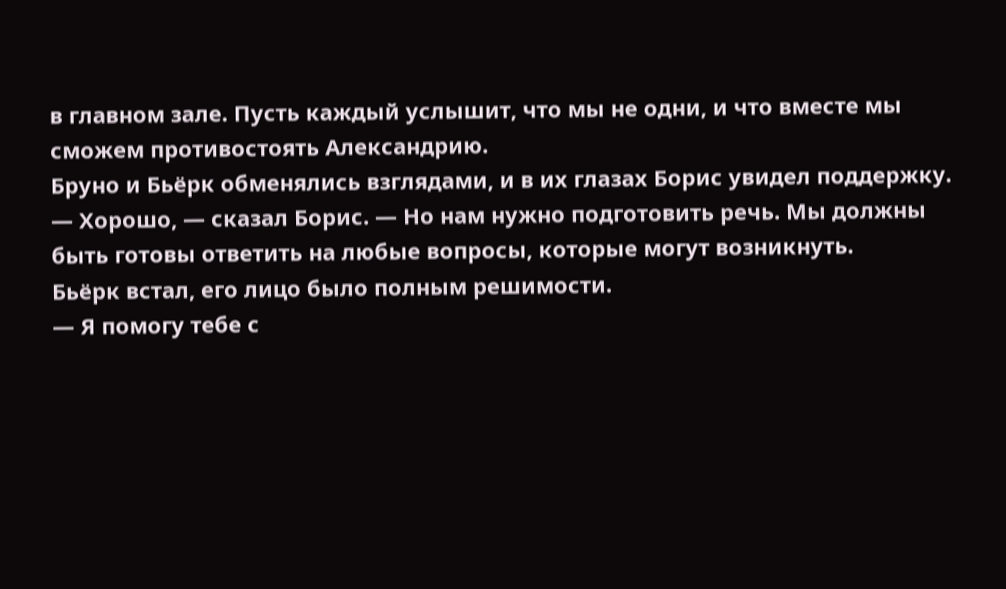в главном зале. Пусть каждый услышит, что мы не одни, и что вместе мы сможем противостоять Александрию.
Бруно и Бьёрк обменялись взглядами, и в их глазах Борис увидел поддержку.
— Хорошо, — сказал Борис. — Но нам нужно подготовить речь. Мы должны быть готовы ответить на любые вопросы, которые могут возникнуть.
Бьёрк встал, его лицо было полным решимости.
— Я помогу тебе с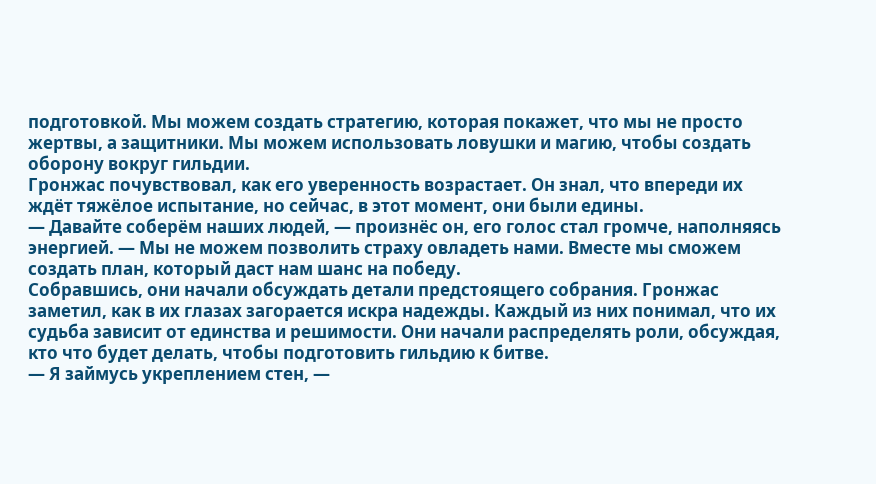подготовкой. Мы можем создать стратегию, которая покажет, что мы не просто жертвы, а защитники. Мы можем использовать ловушки и магию, чтобы создать оборону вокруг гильдии.
Гронжас почувствовал, как его уверенность возрастает. Он знал, что впереди их ждёт тяжёлое испытание, но сейчас, в этот момент, они были едины.
— Давайте соберём наших людей, — произнёс он, его голос стал громче, наполняясь энергией. — Мы не можем позволить страху овладеть нами. Вместе мы сможем создать план, который даст нам шанс на победу.
Собравшись, они начали обсуждать детали предстоящего собрания. Гронжас заметил, как в их глазах загорается искра надежды. Каждый из них понимал, что их судьба зависит от единства и решимости. Они начали распределять роли, обсуждая, кто что будет делать, чтобы подготовить гильдию к битве.
— Я займусь укреплением стен, —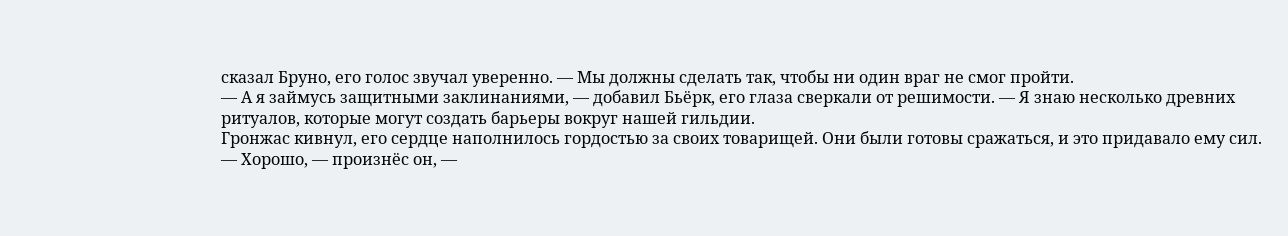сказал Бруно, его голос звучал уверенно. — Мы должны сделать так, чтобы ни один враг не смог пройти.
— А я займусь защитными заклинаниями, — добавил Бьёрк, его глаза сверкали от решимости. — Я знаю несколько древних ритуалов, которые могут создать барьеры вокруг нашей гильдии.
Гронжас кивнул, его сердце наполнилось гордостью за своих товарищей. Они были готовы сражаться, и это придавало ему сил.
— Хорошо, — произнёс он, —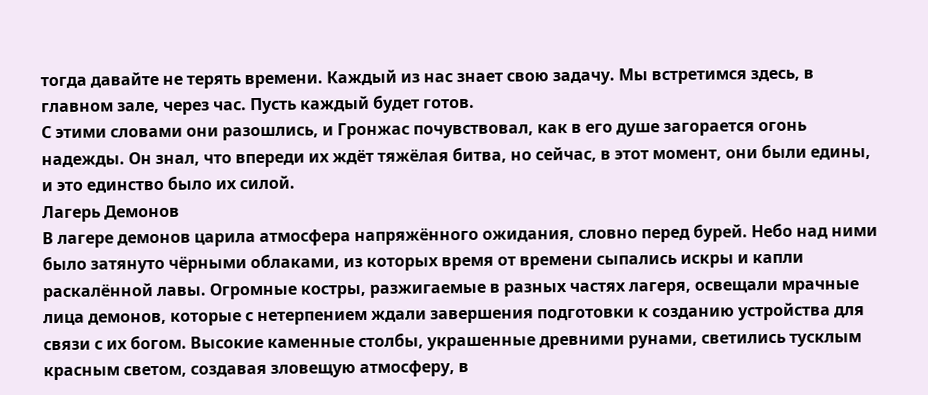тогда давайте не терять времени. Каждый из нас знает свою задачу. Мы встретимся здесь, в главном зале, через час. Пусть каждый будет готов.
С этими словами они разошлись, и Гронжас почувствовал, как в его душе загорается огонь надежды. Он знал, что впереди их ждёт тяжёлая битва, но сейчас, в этот момент, они были едины, и это единство было их силой.
Лагерь Демонов
В лагере демонов царила атмосфера напряжённого ожидания, словно перед бурей. Небо над ними было затянуто чёрными облаками, из которых время от времени сыпались искры и капли раскалённой лавы. Огромные костры, разжигаемые в разных частях лагеря, освещали мрачные лица демонов, которые с нетерпением ждали завершения подготовки к созданию устройства для связи с их богом. Высокие каменные столбы, украшенные древними рунами, светились тусклым красным светом, создавая зловещую атмосферу, в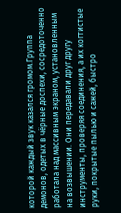которой каждый звук казался громом.Группа демонов, одетых в чёрные доспехи, сосредоточенно работала над массивным экраном, установленным на возвышении. Они передавали друг другу инструменты, проверяя соединения, а их когтистые руки, покрытые пылью и сажей, быстро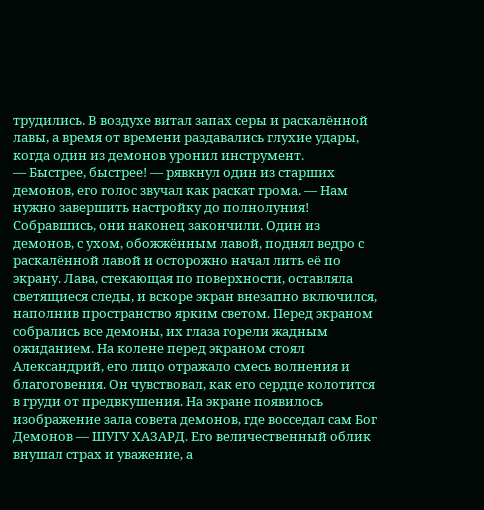трудились. В воздухе витал запах серы и раскалённой лавы, а время от времени раздавались глухие удары, когда один из демонов уронил инструмент.
— Быстрее, быстрее! — рявкнул один из старших демонов, его голос звучал как раскат грома. — Нам нужно завершить настройку до полнолуния!
Собравшись, они наконец закончили. Один из демонов, с ухом, обожжённым лавой, поднял ведро с раскалённой лавой и осторожно начал лить её по экрану. Лава, стекающая по поверхности, оставляла светящиеся следы, и вскоре экран внезапно включился, наполнив пространство ярким светом. Перед экраном собрались все демоны, их глаза горели жадным ожиданием. На колене перед экраном стоял Александрий, его лицо отражало смесь волнения и благоговения. Он чувствовал, как его сердце колотится в груди от предвкушения. На экране появилось изображение зала совета демонов, где восседал сам Бог Демонов — ШУГУ ХАЗАРД. Его величественный облик внушал страх и уважение, а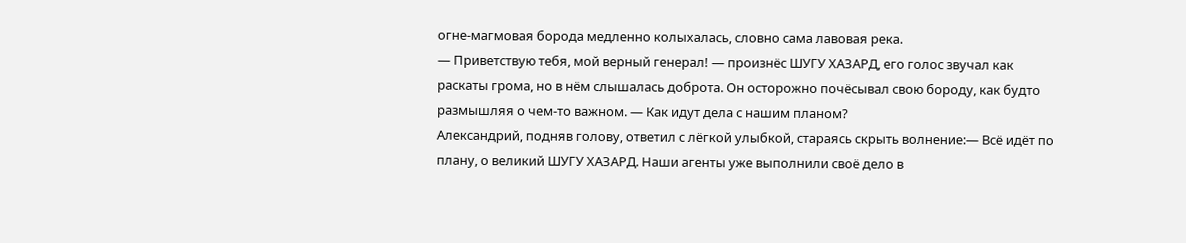огне-магмовая борода медленно колыхалась, словно сама лавовая река.
— Приветствую тебя, мой верный генерал! — произнёс ШУГУ ХАЗАРД, его голос звучал как раскаты грома, но в нём слышалась доброта. Он осторожно почёсывал свою бороду, как будто размышляя о чем-то важном. — Как идут дела с нашим планом?
Александрий, подняв голову, ответил с лёгкой улыбкой, стараясь скрыть волнение:— Всё идёт по плану, о великий ШУГУ ХАЗАРД. Наши агенты уже выполнили своё дело в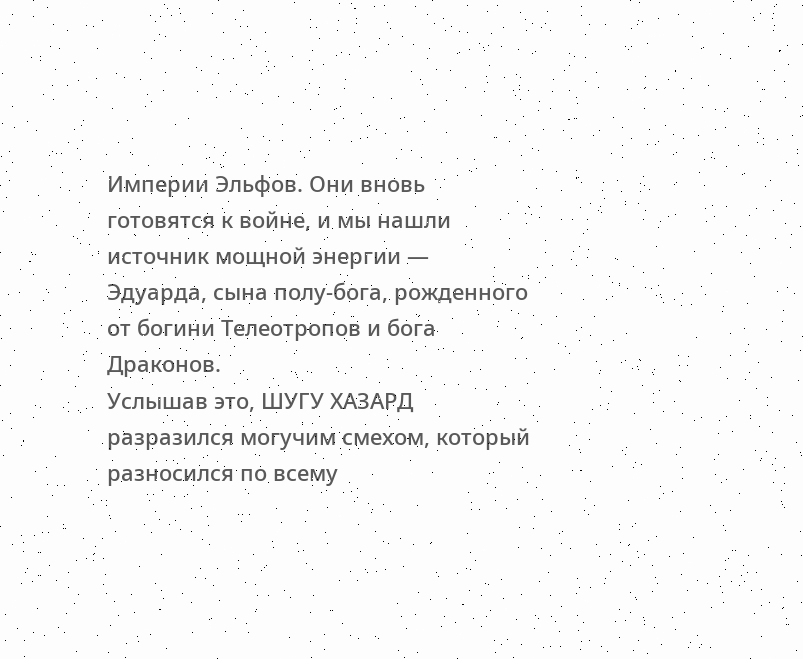Империи Эльфов. Они вновь готовятся к войне, и мы нашли источник мощной энергии — Эдуарда, сына полу-бога, рожденного от богини Телеотропов и бога Драконов.
Услышав это, ШУГУ ХАЗАРД разразился могучим смехом, который разносился по всему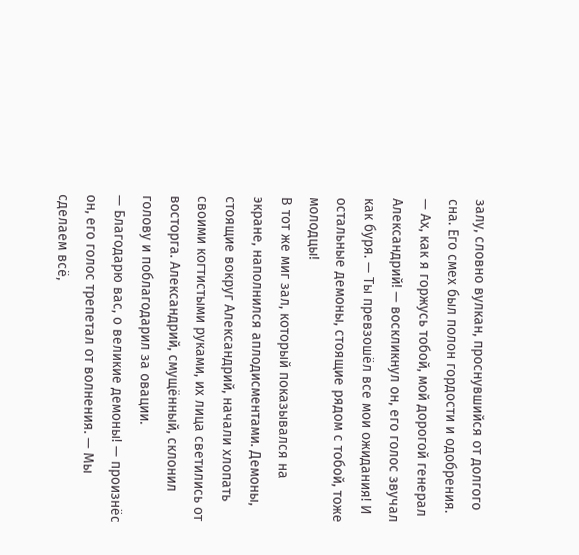залу, словно вулкан, проснувшийся от долгого сна. Его смех был полон гордости и одобрения.
— Ах, как я горжусь тобой, мой дорогой генерал Александрий! — воскликнул он, его голос звучал как буря. — Ты превзошёл все мои ожидания! И остальные демоны, стоящие рядом с тобой, тоже молодцы!
В тот же миг зал, который показывался на экране, наполнился аплодисментами. Демоны, стоящие вокруг Александрий, начали хлопать своими когтистыми руками, их лица светились от восторга. Александрий, смущённый, склонил голову и поблагодарил за овации.
— Благодарю вас, о великие демоны! — произнёс он, его голос трепетал от волнения. — Мы сделаем всё,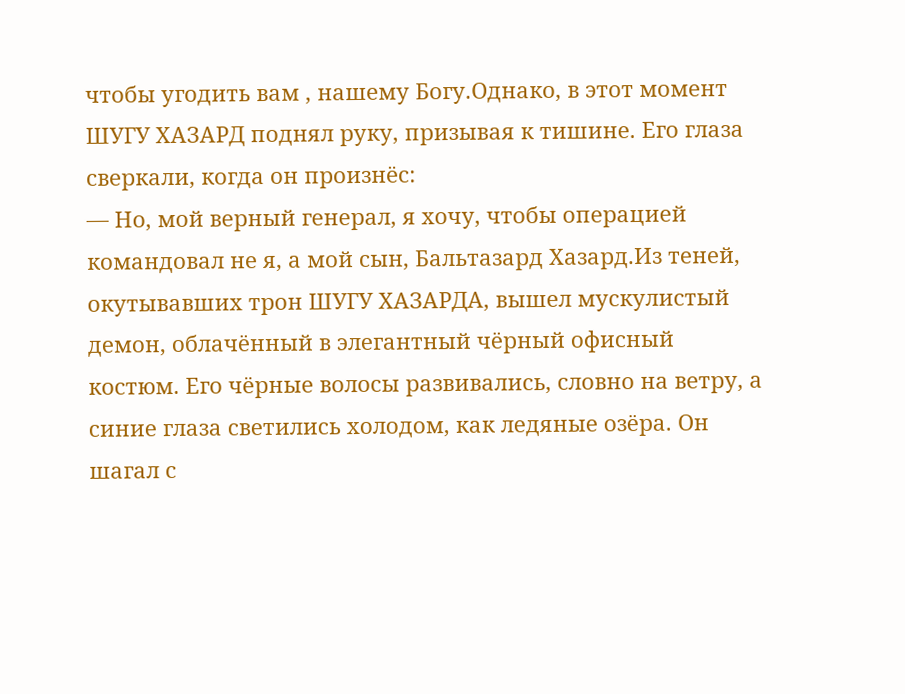чтобы угодить вам , нашему Богу.Однако, в этот момент ШУГУ ХАЗАРД поднял руку, призывая к тишине. Его глаза сверкали, когда он произнёс:
— Но, мой верный генерал, я хочу, чтобы операцией командовал не я, а мой сын, Бальтазард Хазард.Из теней, окутывавших трон ШУГУ ХАЗАРДА, вышел мускулистый демон, облачённый в элегантный чёрный офисный костюм. Его чёрные волосы развивались, словно на ветру, а синие глаза светились холодом, как ледяные озёра. Он шагал с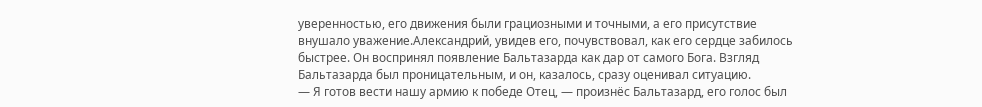уверенностью, его движения были грациозными и точными, а его присутствие внушало уважение.Александрий, увидев его, почувствовал, как его сердце забилось быстрее. Он воспринял появление Бальтазарда как дар от самого Бога. Взгляд Бальтазарда был проницательным, и он, казалось, сразу оценивал ситуацию.
— Я готов вести нашу армию к победе Отец, — произнёс Бальтазард, его голос был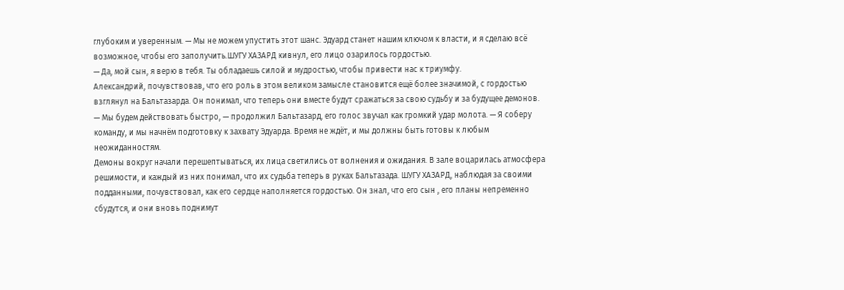глубоким и уверенным. — Мы не можем упустить этот шанс. Эдуард станет нашим ключом к власти, и я сделаю всё возможное, чтобы его заполучить.ШУГУ ХАЗАРД кивнул, его лицо озарилось гордостью.
— Да, мой сын, я верю в тебя. Ты обладаешь силой и мудростью, чтобы привести нас к триумфу.
Александрий, почувствовав, что его роль в этом великом замысле становится ещё более значимой, с гордостью взглянул на Бальтазарда. Он понимал, что теперь они вместе будут сражаться за свою судьбу и за будущее демонов.
— Мы будем действовать быстро, — продолжил Бальтазард, его голос звучал как громкий удар молота. — Я соберу команду, и мы начнём подготовку к захвату Эдуарда. Время не ждёт, и мы должны быть готовы к любым неожиданностям.
Демоны вокруг начали перешептываться, их лица светились от волнения и ожидания. В зале воцарилась атмосфера решимости, и каждый из них понимал, что их судьба теперь в руках Бальтазада. ШУГУ ХАЗАРД, наблюдая за своими подданными, почувствовал, как его сердце наполняется гордостью. Он знал, что его сын , его планы непременно сбудутся, и они вновь поднимут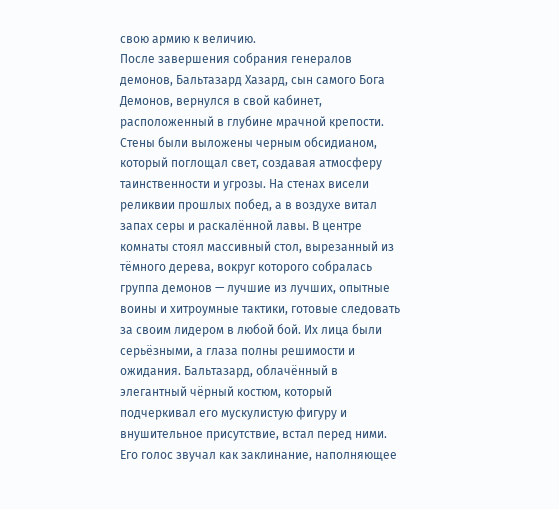свою армию к величию.
После завершения собрания генералов демонов, Бальтазард Хазард, сын самого Бога Демонов, вернулся в свой кабинет, расположенный в глубине мрачной крепости. Стены были выложены черным обсидианом, который поглощал свет, создавая атмосферу таинственности и угрозы. На стенах висели реликвии прошлых побед, а в воздухе витал запах серы и раскалённой лавы. В центре комнаты стоял массивный стол, вырезанный из тёмного дерева, вокруг которого собралась группа демонов — лучшие из лучших, опытные воины и хитроумные тактики, готовые следовать за своим лидером в любой бой. Их лица были серьёзными, а глаза полны решимости и ожидания. Бальтазард, облачённый в элегантный чёрный костюм, который подчеркивал его мускулистую фигуру и внушительное присутствие, встал перед ними. Его голос звучал как заклинание, наполняющее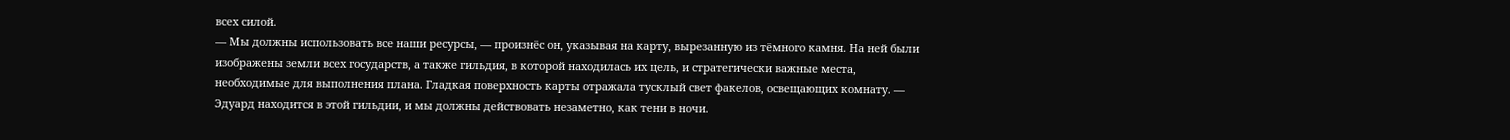всех силой.
— Мы должны использовать все наши ресурсы, — произнёс он, указывая на карту, вырезанную из тёмного камня. На ней были изображены земли всех государств, а также гильдия, в которой находилась их цель, и стратегически важные места, необходимые для выполнения плана. Гладкая поверхность карты отражала тусклый свет факелов, освещающих комнату. — Эдуард находится в этой гильдии, и мы должны действовать незаметно, как тени в ночи.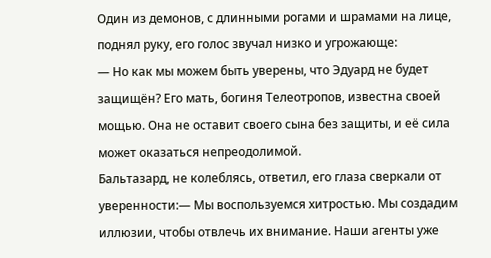Один из демонов, с длинными рогами и шрамами на лице, поднял руку, его голос звучал низко и угрожающе:
— Но как мы можем быть уверены, что Эдуард не будет защищён? Его мать, богиня Телеотропов, известна своей мощью. Она не оставит своего сына без защиты, и её сила может оказаться непреодолимой.
Бальтазард, не колеблясь, ответил, его глаза сверкали от уверенности:— Мы воспользуемся хитростью. Мы создадим иллюзии, чтобы отвлечь их внимание. Наши агенты уже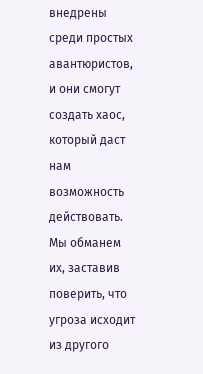внедрены среди простых авантюристов, и они смогут создать хаос, который даст нам возможность действовать. Мы обманем их, заставив поверить, что угроза исходит из другого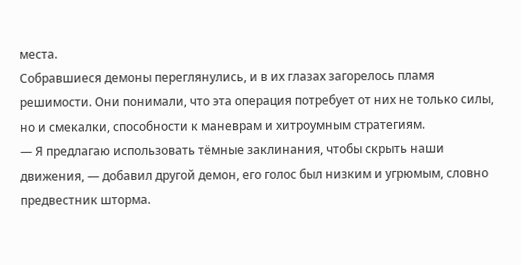места.
Собравшиеся демоны переглянулись, и в их глазах загорелось пламя решимости. Они понимали, что эта операция потребует от них не только силы, но и смекалки, способности к маневрам и хитроумным стратегиям.
— Я предлагаю использовать тёмные заклинания, чтобы скрыть наши движения, — добавил другой демон, его голос был низким и угрюмым, словно предвестник шторма.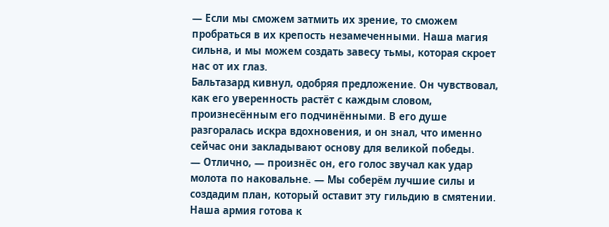— Если мы сможем затмить их зрение, то сможем пробраться в их крепость незамеченными. Наша магия сильна, и мы можем создать завесу тьмы, которая скроет нас от их глаз.
Бальтазард кивнул, одобряя предложение. Он чувствовал, как его уверенность растёт с каждым словом, произнесённым его подчинёнными. В его душе разгоралась искра вдохновения, и он знал, что именно сейчас они закладывают основу для великой победы.
— Отлично, — произнёс он, его голос звучал как удар молота по наковальне. — Мы соберём лучшие силы и создадим план, который оставит эту гильдию в смятении. Наша армия готова к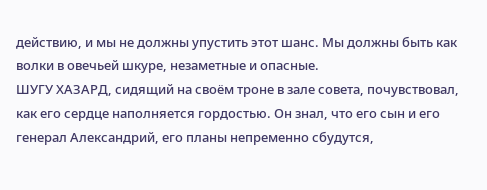действию, и мы не должны упустить этот шанс. Мы должны быть как волки в овечьей шкуре, незаметные и опасные.
ШУГУ ХАЗАРД, сидящий на своём троне в зале совета, почувствовал, как его сердце наполняется гордостью. Он знал, что его сын и его генерал Александрий, его планы непременно сбудутся,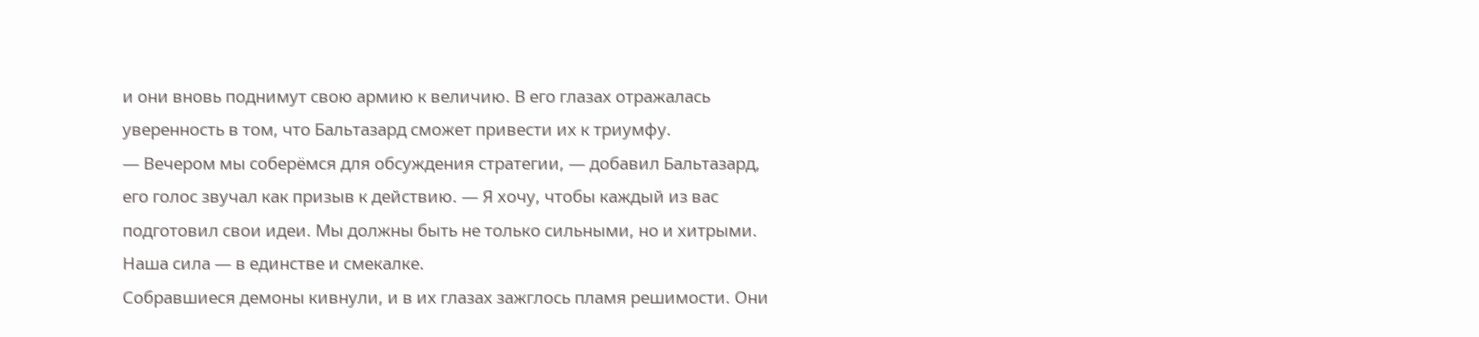и они вновь поднимут свою армию к величию. В его глазах отражалась уверенность в том, что Бальтазард сможет привести их к триумфу.
— Вечером мы соберёмся для обсуждения стратегии, — добавил Бальтазард, его голос звучал как призыв к действию. — Я хочу, чтобы каждый из вас подготовил свои идеи. Мы должны быть не только сильными, но и хитрыми. Наша сила — в единстве и смекалке.
Собравшиеся демоны кивнули, и в их глазах зажглось пламя решимости. Они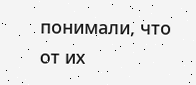понимали, что от их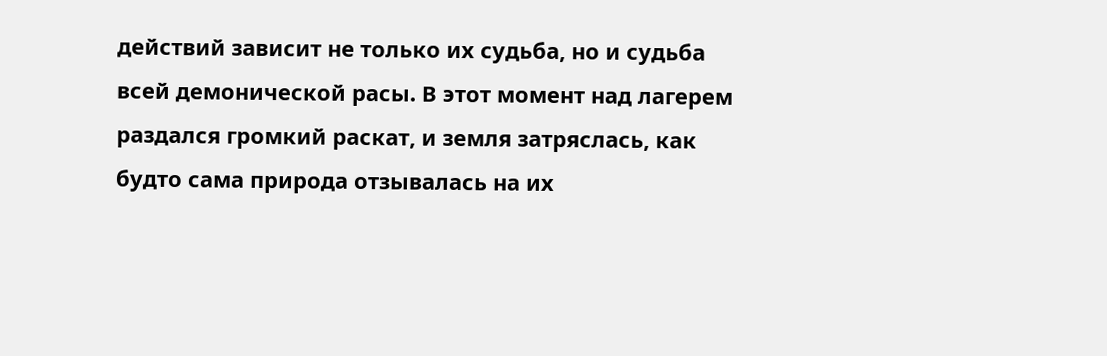действий зависит не только их судьба, но и судьба всей демонической расы. В этот момент над лагерем раздался громкий раскат, и земля затряслась, как будто сама природа отзывалась на их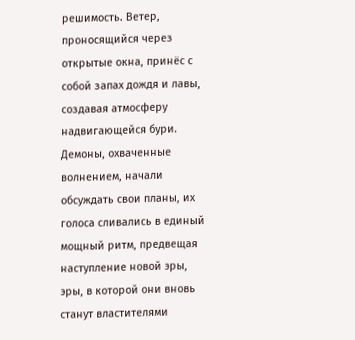решимость. Ветер, проносящийся через открытые окна, принёс с собой запах дождя и лавы, создавая атмосферу надвигающейся бури. Демоны, охваченные волнением, начали обсуждать свои планы, их голоса сливались в единый мощный ритм, предвещая наступление новой эры, эры, в которой они вновь станут властителями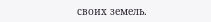своих земель.